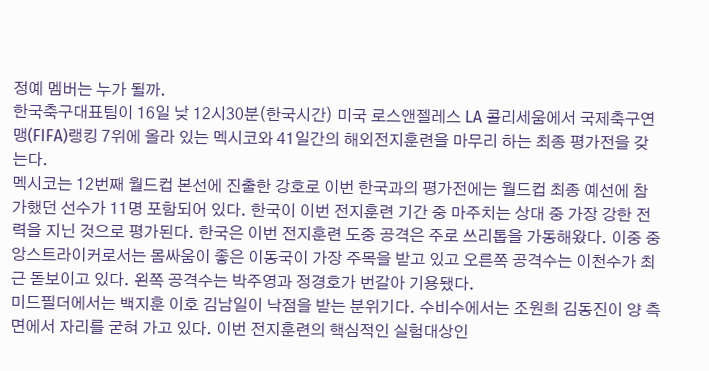정예 멤버는 누가 될까.
한국축구대표팀이 16일 낮 12시30분(한국시간) 미국 로스앤젤레스 LA 콜리세움에서 국제축구연맹(FIFA)랭킹 7위에 올라 있는 멕시코와 41일간의 해외전지훈련을 마무리 하는 최종 평가전을 갖는다.
멕시코는 12번째 월드컵 본선에 진출한 강호로 이번 한국과의 평가전에는 월드컵 최종 예선에 참가했던 선수가 11명 포함되어 있다. 한국이 이번 전지훈련 기간 중 마주치는 상대 중 가장 강한 전력을 지닌 것으로 평가된다. 한국은 이번 전지훈련 도중 공격은 주로 쓰리톱을 가동해왔다. 이중 중앙스트라이커로서는 몸싸움이 좋은 이동국이 가장 주목을 받고 있고 오른쪽 공격수는 이천수가 최근 돋보이고 있다. 왼쪽 공격수는 박주영과 정경호가 번갈아 기용됐다.
미드필더에서는 백지훈 이호 김남일이 낙점을 받는 분위기다. 수비수에서는 조원희 김동진이 양 측면에서 자리를 굳혀 가고 있다. 이번 전지훈련의 핵심적인 실험대상인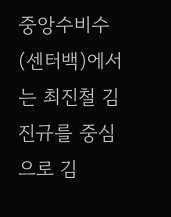중앙수비수(센터백)에서는 최진철 김진규를 중심으로 김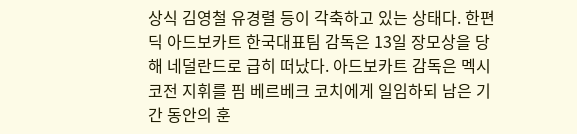상식 김영철 유경렬 등이 각축하고 있는 상태다. 한편 딕 아드보카트 한국대표팀 감독은 13일 장모상을 당해 네덜란드로 급히 떠났다. 아드보카트 감독은 멕시코전 지휘를 핌 베르베크 코치에게 일임하되 남은 기간 동안의 훈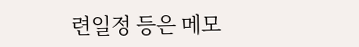련일정 등은 메모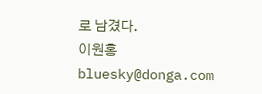로 남겼다.
이원홍 bluesky@donga.com